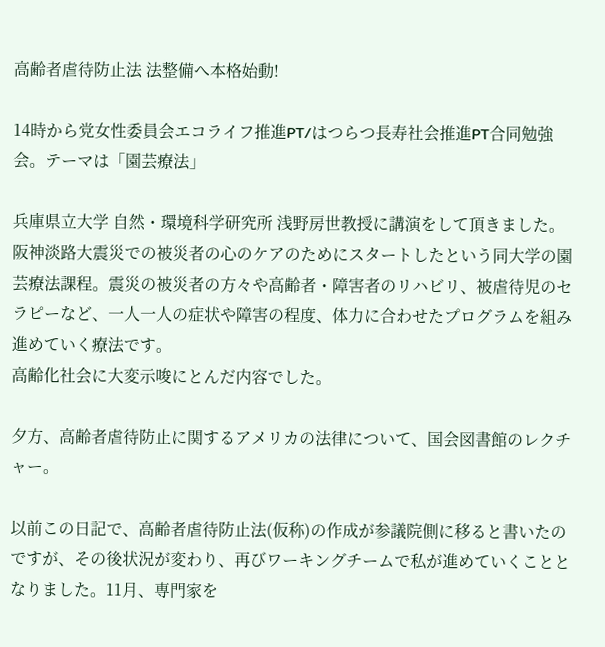高齢者虐待防止法 法整備へ本格始動!

14時から党女性委員会エコライフ推進PT/はつらつ長寿社会推進PT合同勉強会。テーマは「園芸療法」

兵庫県立大学 自然・環境科学研究所 浅野房世教授に講演をして頂きました。阪神淡路大震災での被災者の心のケアのためにスタートしたという同大学の園芸療法課程。震災の被災者の方々や高齢者・障害者のリハビリ、被虐待児のセラピーなど、一人一人の症状や障害の程度、体力に合わせたプログラムを組み進めていく療法です。
高齢化社会に大変示唆にとんだ内容でした。

夕方、高齢者虐待防止に関するアメリカの法律について、国会図書館のレクチャー。

以前この日記で、高齢者虐待防止法(仮称)の作成が参議院側に移ると書いたのですが、その後状況が変わり、再びワーキングチームで私が進めていくこととなりました。11月、専門家を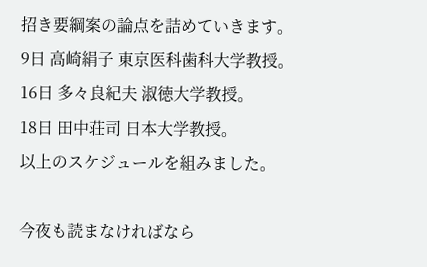招き要綱案の論点を詰めていきます。
9日 高崎絹子 東京医科歯科大学教授。
16日 多々良紀夫 淑徳大学教授。
18日 田中荘司 日本大学教授。
以上のスケジュールを組みました。

今夜も読まなければなら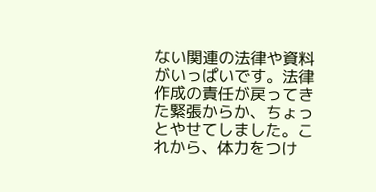ない関連の法律や資料がいっぱいです。法律作成の責任が戻ってきた緊張からか、ちょっとやせてしました。これから、体力をつけ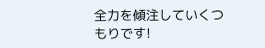全力を傾注していくつもりです!